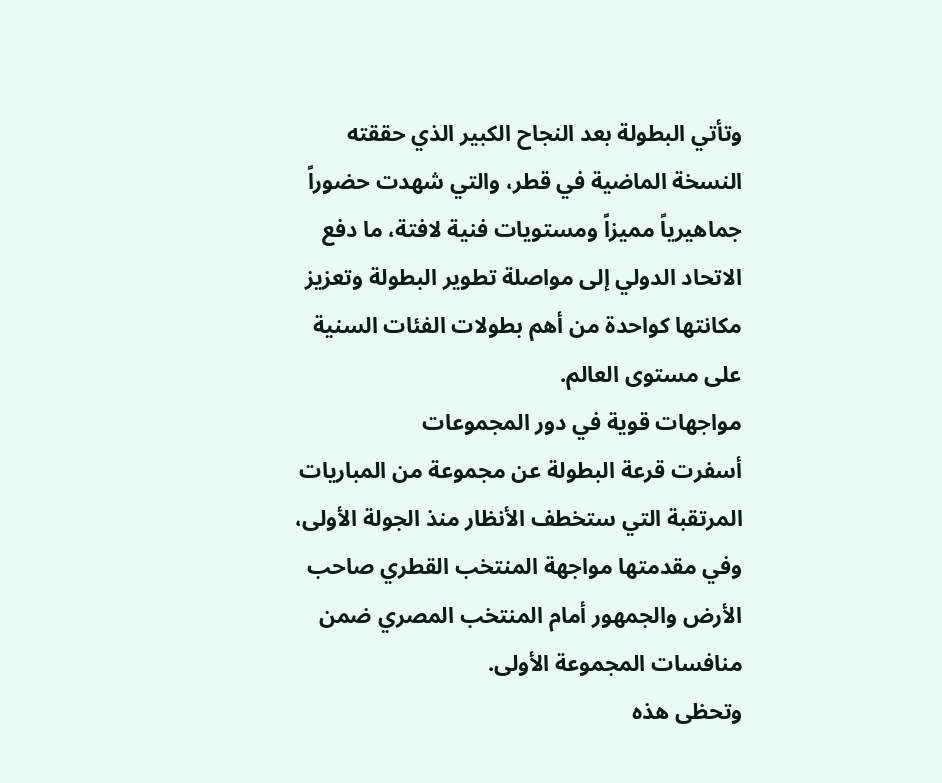وتأتي البطولة بعد النجاح الكبير الذي حققته النسخة الماضية في قطر، والتي شهدت حضوراً جماهيرياً مميزاً ومستويات فنية لافتة، ما دفع الاتحاد الدولي إلى مواصلة تطوير البطولة وتعزيز مكانتها كواحدة من أهم بطولات الفئات السنية على مستوى العالم.
مواجهات قوية في دور المجموعات
أسفرت قرعة البطولة عن مجموعة من المباريات المرتقبة التي ستخطف الأنظار منذ الجولة الأولى، وفي مقدمتها مواجهة المنتخب القطري صاحب الأرض والجمهور أمام المنتخب المصري ضمن منافسات المجموعة الأولى.
وتحظى هذه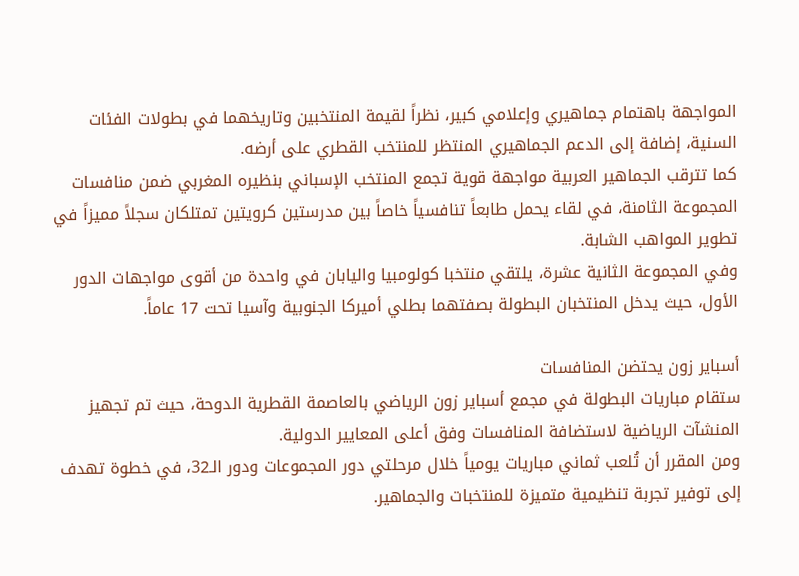المواجهة باهتمام جماهيري وإعلامي كبير، نظراً لقيمة المنتخبين وتاريخهما في بطولات الفئات السنية، إضافة إلى الدعم الجماهيري المنتظر للمنتخب القطري على أرضه.
كما تترقب الجماهير العربية مواجهة قوية تجمع المنتخب الإسباني بنظيره المغربي ضمن منافسات المجموعة الثامنة، في لقاء يحمل طابعاً تنافسياً خاصاً بين مدرستين كرويتين تمتلكان سجلاً مميزاً في تطوير المواهب الشابة.
وفي المجموعة الثانية عشرة، يلتقي منتخبا كولومبيا واليابان في واحدة من أقوى مواجهات الدور الأول، حيث يدخل المنتخبان البطولة بصفتهما بطلي أميركا الجنوبية وآسيا تحت 17 عاماً.

أسباير زون يحتضن المنافسات
ستقام مباريات البطولة في مجمع أسباير زون الرياضي بالعاصمة القطرية الدوحة، حيث تم تجهيز المنشآت الرياضية لاستضافة المنافسات وفق أعلى المعايير الدولية.
ومن المقرر أن تُلعب ثماني مباريات يومياً خلال مرحلتي دور المجموعات ودور الـ32، في خطوة تهدف إلى توفير تجربة تنظيمية متميزة للمنتخبات والجماهير.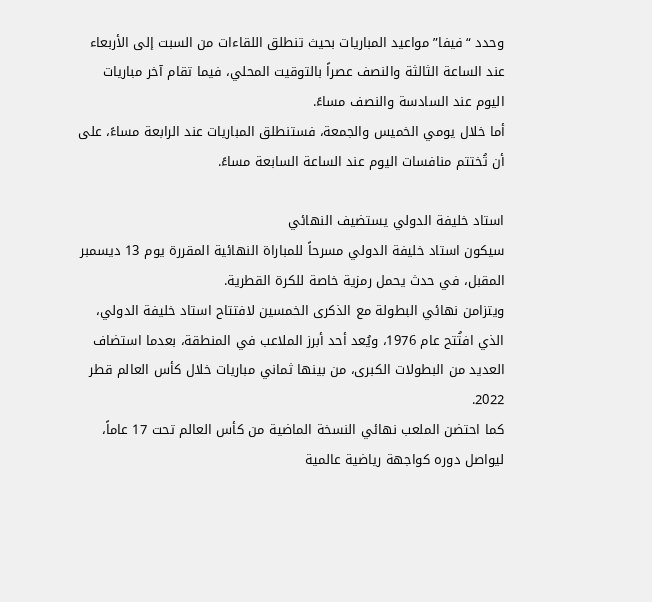وحدد “فيفا” مواعيد المباريات بحيث تنطلق اللقاءات من السبت إلى الأربعاء عند الساعة الثالثة والنصف عصراً بالتوقيت المحلي، فيما تقام آخر مباريات اليوم عند السادسة والنصف مساءً.
أما خلال يومي الخميس والجمعة، فستنطلق المباريات عند الرابعة مساءً، على أن تُختتم منافسات اليوم عند الساعة السابعة مساءً.

استاد خليفة الدولي يستضيف النهائي
سيكون استاد خليفة الدولي مسرحاً للمباراة النهائية المقررة يوم 13 ديسمبر المقبل، في حدث يحمل رمزية خاصة للكرة القطرية.
ويتزامن نهائي البطولة مع الذكرى الخمسين لافتتاح استاد خليفة الدولي، الذي افتُتح عام 1976، ويُعد أحد أبرز الملاعب في المنطقة، بعدما استضاف العديد من البطولات الكبرى، من بينها ثماني مباريات خلال كأس العالم قطر 2022.
كما احتضن الملعب نهائي النسخة الماضية من كأس العالم تحت 17 عاماً، ليواصل دوره كواجهة رياضية عالمية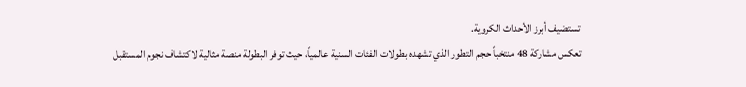تستضيف أبرز الأحداث الكروية.
تعكس مشاركة 48 منتخباً حجم التطور الذي تشهده بطولات الفئات السنية عالمياً، حيث توفر البطولة منصة مثالية لاكتشاف نجوم المستقبل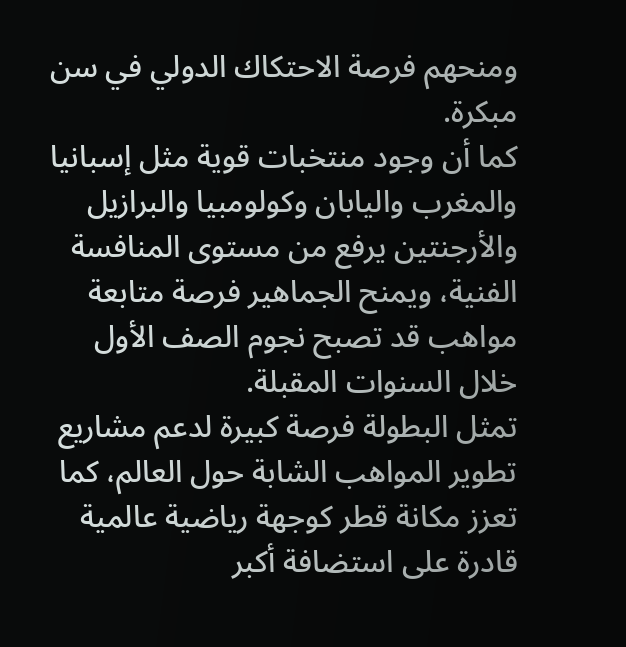ومنحهم فرصة الاحتكاك الدولي في سن مبكرة.
كما أن وجود منتخبات قوية مثل إسبانيا والمغرب واليابان وكولومبيا والبرازيل والأرجنتين يرفع من مستوى المنافسة الفنية، ويمنح الجماهير فرصة متابعة مواهب قد تصبح نجوم الصف الأول خلال السنوات المقبلة.
تمثل البطولة فرصة كبيرة لدعم مشاريع تطوير المواهب الشابة حول العالم، كما تعزز مكانة قطر كوجهة رياضية عالمية قادرة على استضافة أكبر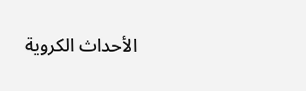الأحداث الكروية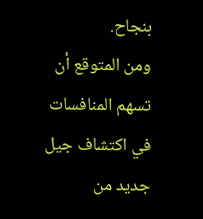بنجاح.
ومن المتوقع أن تسهم المنافسات في اكتشاف جيل جديد من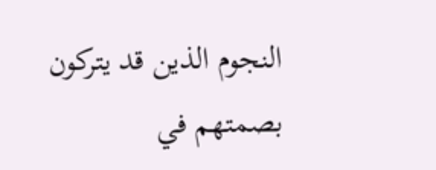النجوم الذين قد يتركون بصمتهم في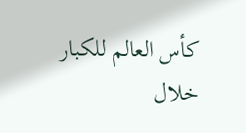كأس العالم للكبار خلال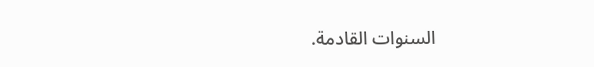السنوات القادمة.